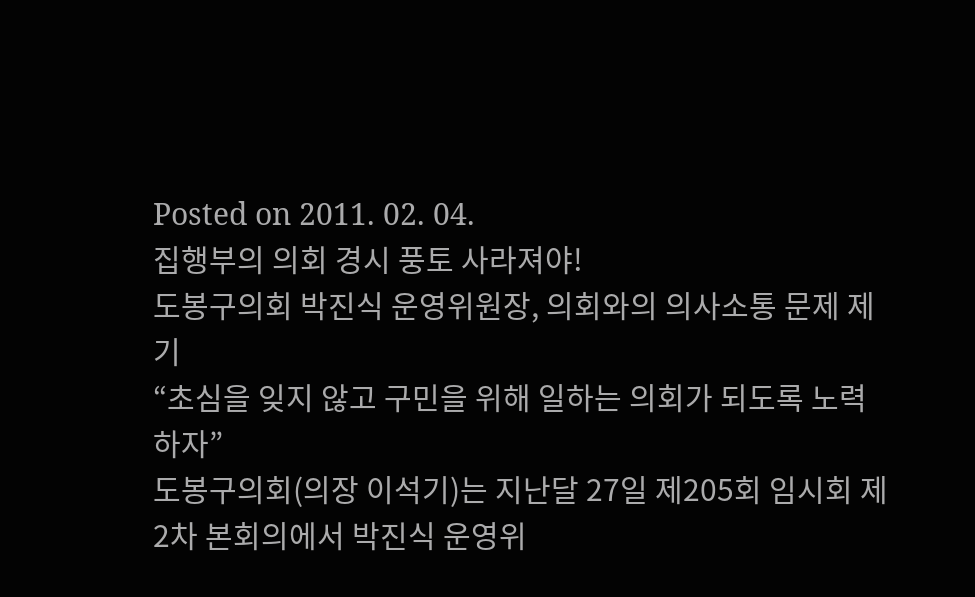Posted on 2011. 02. 04.
집행부의 의회 경시 풍토 사라져야!
도봉구의회 박진식 운영위원장, 의회와의 의사소통 문제 제기
“초심을 잊지 않고 구민을 위해 일하는 의회가 되도록 노력하자”
도봉구의회(의장 이석기)는 지난달 27일 제205회 임시회 제2차 본회의에서 박진식 운영위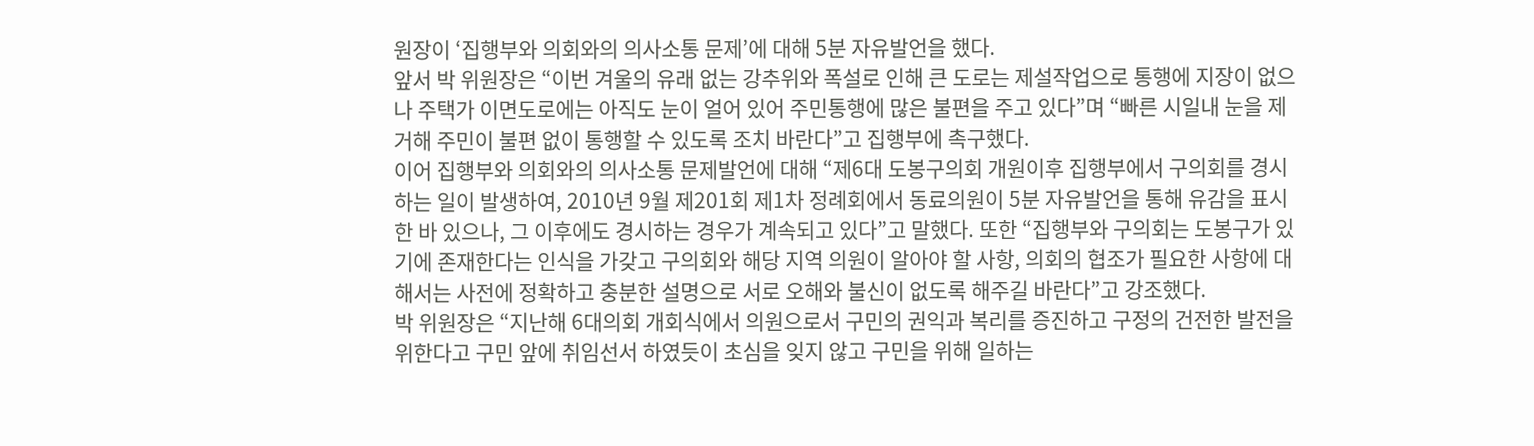원장이 ‘집행부와 의회와의 의사소통 문제’에 대해 5분 자유발언을 했다.
앞서 박 위원장은 “이번 겨울의 유래 없는 강추위와 폭설로 인해 큰 도로는 제설작업으로 통행에 지장이 없으나 주택가 이면도로에는 아직도 눈이 얼어 있어 주민통행에 많은 불편을 주고 있다”며 “빠른 시일내 눈을 제거해 주민이 불편 없이 통행할 수 있도록 조치 바란다”고 집행부에 촉구했다.
이어 집행부와 의회와의 의사소통 문제발언에 대해 “제6대 도봉구의회 개원이후 집행부에서 구의회를 경시하는 일이 발생하여, 2010년 9월 제201회 제1차 정례회에서 동료의원이 5분 자유발언을 통해 유감을 표시한 바 있으나, 그 이후에도 경시하는 경우가 계속되고 있다”고 말했다. 또한 “집행부와 구의회는 도봉구가 있기에 존재한다는 인식을 가갖고 구의회와 해당 지역 의원이 알아야 할 사항, 의회의 협조가 필요한 사항에 대해서는 사전에 정확하고 충분한 설명으로 서로 오해와 불신이 없도록 해주길 바란다”고 강조했다.
박 위원장은 “지난해 6대의회 개회식에서 의원으로서 구민의 권익과 복리를 증진하고 구정의 건전한 발전을 위한다고 구민 앞에 취임선서 하였듯이 초심을 잊지 않고 구민을 위해 일하는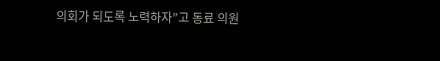의회가 되도록 노력하자”고 동료 의원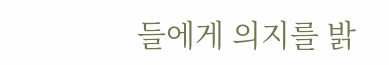들에게 의지를 밝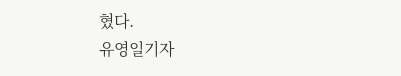혔다.
유영일기자